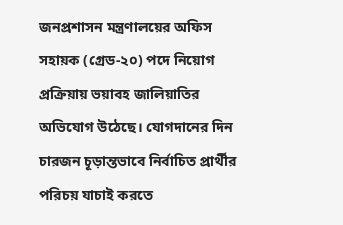জনপ্রশাসন মন্ত্রণালয়ের অফিস সহায়ক (গ্রেড-২০) পদে নিয়োগ প্রক্রিয়ায় ভয়াবহ জালিয়াতির অভিযোগ উঠেছে। যোগদানের দিন চারজন চূড়ান্তভাবে নির্বাচিত প্রার্থীর পরিচয় যাচাই করতে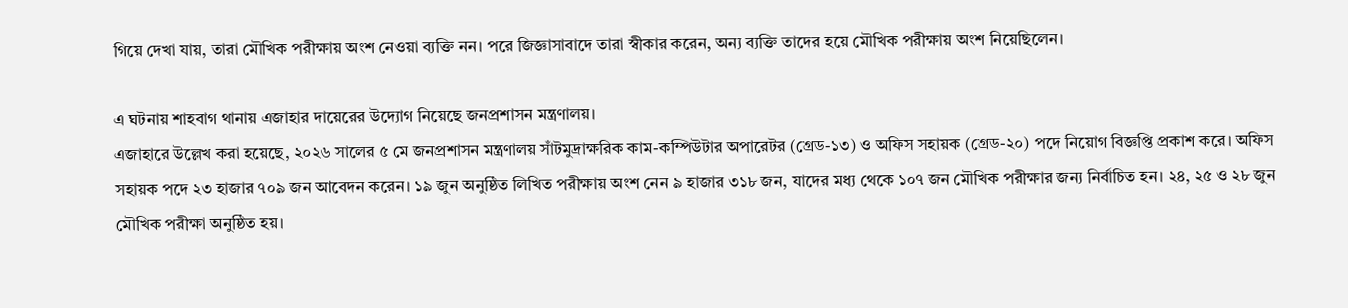গিয়ে দেখা যায়, তারা মৌখিক পরীক্ষায় অংশ নেওয়া ব্যক্তি নন। পরে জিজ্ঞাসাবাদে তারা স্বীকার করেন, অন্য ব্যক্তি তাদের হয়ে মৌখিক পরীক্ষায় অংশ নিয়েছিলেন।

এ ঘটনায় শাহবাগ থানায় এজাহার দায়েরের উদ্যোগ নিয়েছে জনপ্রশাসন মন্ত্রণালয়।
এজাহারে উল্লেখ করা হয়েছে, ২০২৬ সালের ৫ মে জনপ্রশাসন মন্ত্রণালয় সাঁটমুদ্রাক্ষরিক কাম-কম্পিউটার অপারেটর (গ্রেড-১৩) ও অফিস সহায়ক (গ্রেড-২০) পদে নিয়োগ বিজ্ঞপ্তি প্রকাশ করে। অফিস সহায়ক পদে ২৩ হাজার ৭০৯ জন আবেদন করেন। ১৯ জুন অনুষ্ঠিত লিখিত পরীক্ষায় অংশ নেন ৯ হাজার ৩১৮ জন, যাদের মধ্য থেকে ১০৭ জন মৌখিক পরীক্ষার জন্য নির্বাচিত হন। ২৪, ২৫ ও ২৮ জুন মৌখিক পরীক্ষা অনুষ্ঠিত হয়।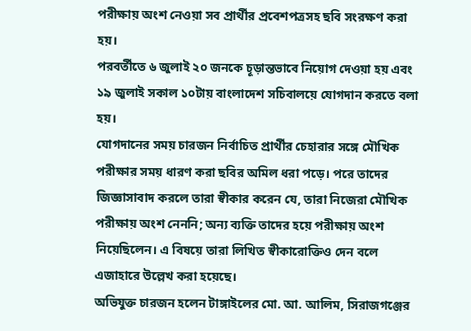পরীক্ষায় অংশ নেওয়া সব প্রার্থীর প্রবেশপত্রসহ ছবি সংরক্ষণ করা হয়।
পরবর্তীতে ৬ জুলাই ২০ জনকে চূড়ান্তভাবে নিয়োগ দেওয়া হয় এবং ১৯ জুলাই সকাল ১০টায় বাংলাদেশ সচিবালয়ে যোগদান করতে বলা হয়।
যোগদানের সময় চারজন নির্বাচিত প্রার্থীর চেহারার সঙ্গে মৌখিক পরীক্ষার সময় ধারণ করা ছবির অমিল ধরা পড়ে। পরে তাদের জিজ্ঞাসাবাদ করলে তারা স্বীকার করেন যে, তারা নিজেরা মৌখিক পরীক্ষায় অংশ নেননি; অন্য ব্যক্তি তাদের হয়ে পরীক্ষায় অংশ নিয়েছিলেন। এ বিষয়ে তারা লিখিত স্বীকারোক্তিও দেন বলে এজাহারে উল্লেখ করা হয়েছে।
অভিযুক্ত চারজন হলেন টাঙ্গাইলের মো. আ. আলিম, সিরাজগঞ্জের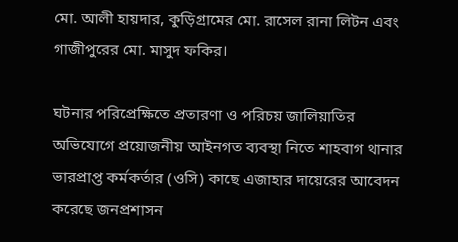মো. আলী হায়দার, কুড়িগ্রামের মো. রাসেল রানা লিটন এবং গাজীপুরের মো. মাসুদ ফকির।

ঘটনার পরিপ্রেক্ষিতে প্রতারণা ও পরিচয় জালিয়াতির অভিযোগে প্রয়োজনীয় আইনগত ব্যবস্থা নিতে শাহবাগ থানার ভারপ্রাপ্ত কর্মকর্তার (ওসি) কাছে এজাহার দায়েরের আবেদন করেছে জনপ্রশাসন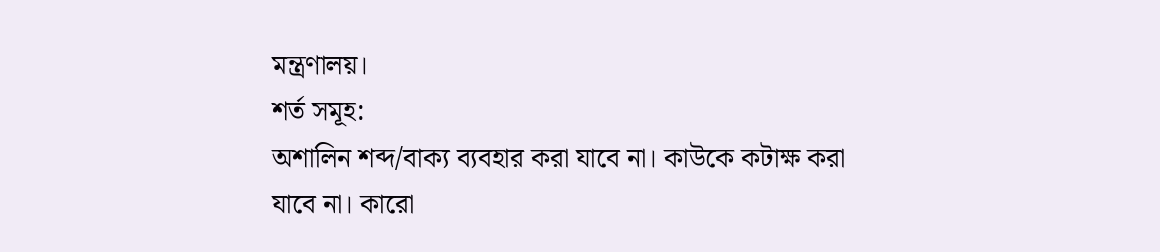মন্ত্রণালয়।
শর্ত সমূহ:
অশালিন শব্দ/বাক্য ব্যবহার করা যাবে না। কাউকে কটাক্ষ করা যাবে না। কারো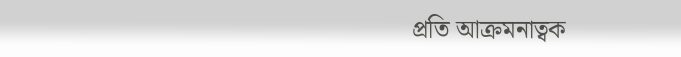প্রতি আক্রমনাত্বক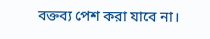বক্তব্য পেশ করা যাবে না।